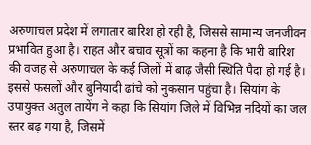अरुणाचल प्रदेश में लगातार बारिश हो रही है, जिससे सामान्य जनजीवन प्रभावित हुआ है। राहत और बचाव सूत्रों का कहना है कि भारी बारिश की वजह से अरुणाचल के कई जिलों में बाढ़ जैसी स्थिति पैदा हो गई है।
इससे फसलों और बुनियादी ढांचे को नुकसान पहुंचा है। सियांग के उपायुक्त अतुल तायेंग ने कहा कि सियांग जिले में विभिन्न नदियों का जल स्तर बढ़ गया है, जिसमें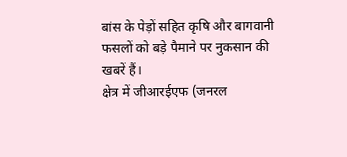बांस के पेड़ों सहित कृषि और बागवानी फसलों को बड़े पैमाने पर नुकसान की खबरें हैं।
क्षेत्र में जीआरईएफ (जनरल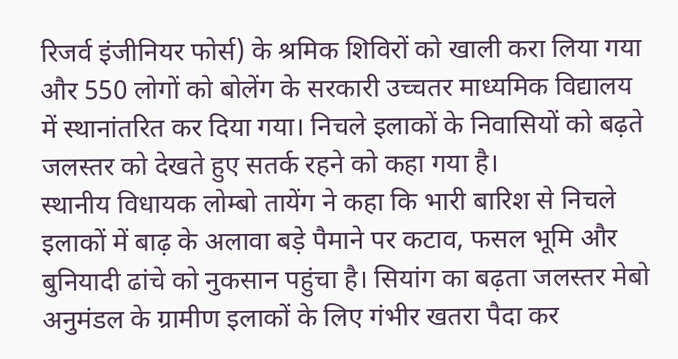रिजर्व इंजीनियर फोर्स) के श्रमिक शिविरों को खाली करा लिया गया और 550 लोगों को बोलेंग के सरकारी उच्चतर माध्यमिक विद्यालय में स्थानांतरित कर दिया गया। निचले इलाकों के निवासियों को बढ़ते जलस्तर को देखते हुए सतर्क रहने को कहा गया है।
स्थानीय विधायक लोम्बो तायेंग ने कहा कि भारी बारिश से निचले इलाकों में बाढ़ के अलावा बड़े पैमाने पर कटाव, फसल भूमि और बुनियादी ढांचे को नुकसान पहुंचा है। सियांग का बढ़ता जलस्तर मेबो अनुमंडल के ग्रामीण इलाकों के लिए गंभीर खतरा पैदा कर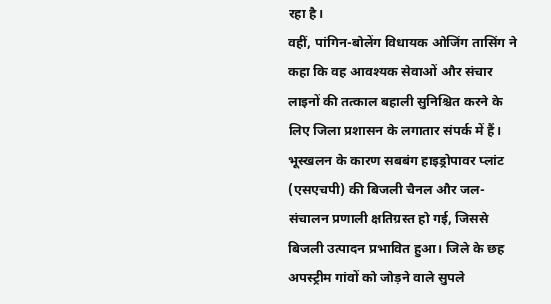रहा है।
वहीं, पांगिन-बोलेंग विधायक ओजिंग तासिंग ने कहा कि वह आवश्यक सेवाओं और संचार लाइनों की तत्काल बहाली सुनिश्चित करने के लिए जिला प्रशासन के लगातार संपर्क में हैं।
भूस्खलन के कारण सबबंग हाइड्रोपावर प्लांट (एसएचपी) की बिजली चैनल और जल-संचालन प्रणाली क्षतिग्रस्त हो गई, जिससे बिजली उत्पादन प्रभावित हुआ। जिले के छह अपस्ट्रीम गांवों को जोड़ने वाले सुपले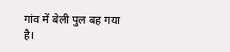गांव में बेली पुल बह गया है।